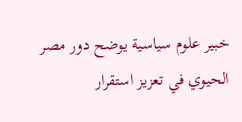خبير علوم سياسية يوضح دور مصر الحيوي في تعزيز استقرار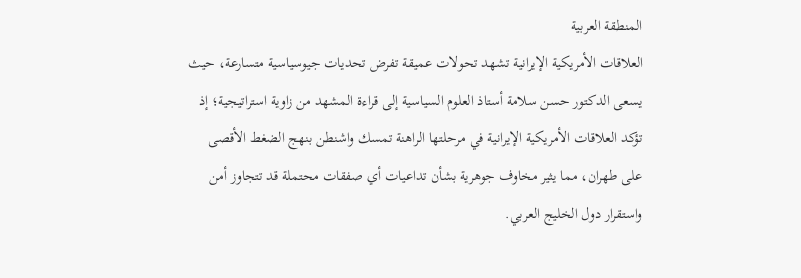المنطقة العربية
العلاقات الأمريكية الإيرانية تشهد تحولات عميقة تفرض تحديات جيوسياسية متسارعة، حيث يسعى الدكتور حسن سلامة أستاذ العلوم السياسية إلى قراءة المشهد من زاوية استراتيجية؛ إذ تؤكد العلاقات الأمريكية الإيرانية في مرحلتها الراهنة تمسك واشنطن بنهج الضغط الأقصى على طهران، مما يثير مخاوف جوهرية بشأن تداعيات أي صفقات محتملة قد تتجاوز أمن واستقرار دول الخليج العربي.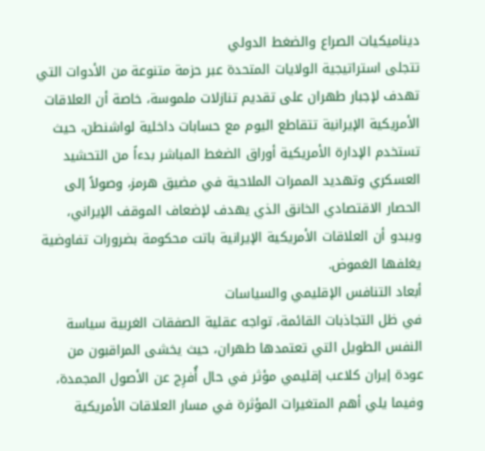ديناميكيات الصراع والضغط الدولي
تتجلى استراتيجية الولايات المتحدة عبر حزمة متنوعة من الأدوات التي تهدف لإجبار طهران على تقديم تنازلات ملموسة، خاصة أن العلاقات الأمريكية الإيرانية تتقاطع اليوم مع حسابات داخلية لواشنطن، حيث تستخدم الإدارة الأمريكية أوراق الضغط المباشر بدءاً من التحشيد العسكري وتهديد الممرات الملاحية في مضيق هرمز، وصولاً إلى الحصار الاقتصادي الخانق الذي يهدف لإضعاف الموقف الإيراني، ويبدو أن العلاقات الأمريكية الإيرانية باتت محكومة بضرورات تفاوضية يغلفها الغموض.
أبعاد التنافس الإقليمي والسياسات
في ظل التجاذبات القائمة، تواجه عقلية الصفقات الغربية سياسة النفس الطويل التي تعتمدها طهران، حيث يخشى المراقبون من عودة إيران كلاعب إقليمي مؤثر في حال أُفرِج عن الأصول المجمدة، وفيما يلي أهم المتغيرات المؤثرة في مسار العلاقات الأمريكية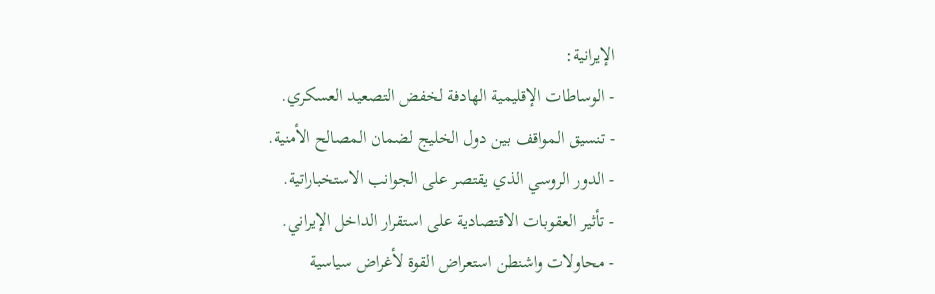الإيرانية:
- الوساطات الإقليمية الهادفة لخفض التصعيد العسكري.
- تنسيق المواقف بين دول الخليج لضمان المصالح الأمنية.
- الدور الروسي الذي يقتصر على الجوانب الاستخباراتية.
- تأثير العقوبات الاقتصادية على استقرار الداخل الإيراني.
- محاولات واشنطن استعراض القوة لأغراض سياسية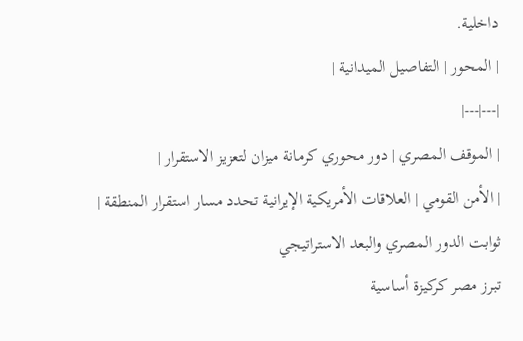داخلية.
| المحور | التفاصيل الميدانية |
|---|---|
| الموقف المصري | دور محوري كرمانة ميزان لتعزيز الاستقرار |
| الأمن القومي | العلاقات الأمريكية الإيرانية تحدد مسار استقرار المنطقة |
ثوابت الدور المصري والبعد الاستراتيجي
تبرز مصر كركيزة أساسية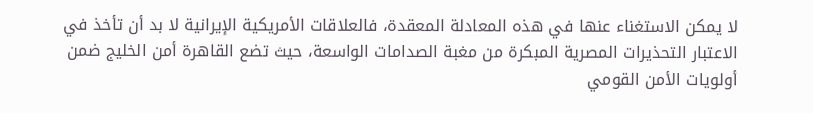لا يمكن الاستغناء عنها في هذه المعادلة المعقدة، فالعلاقات الأمريكية الإيرانية لا بد أن تأخذ في الاعتبار التحذيرات المصرية المبكرة من مغبة الصدامات الواسعة، حيث تضع القاهرة أمن الخليج ضمن أولويات الأمن القومي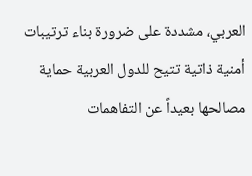العربي، مشددة على ضرورة بناء ترتيبات أمنية ذاتية تتيح للدول العربية حماية مصالحها بعيداً عن التفاهمات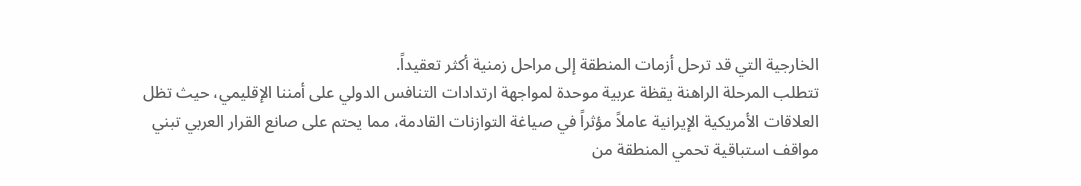الخارجية التي قد ترحل أزمات المنطقة إلى مراحل زمنية أكثر تعقيداً.
تتطلب المرحلة الراهنة يقظة عربية موحدة لمواجهة ارتدادات التنافس الدولي على أمننا الإقليمي، حيث تظل العلاقات الأمريكية الإيرانية عاملاً مؤثراً في صياغة التوازنات القادمة، مما يحتم على صانع القرار العربي تبني مواقف استباقية تحمي المنطقة من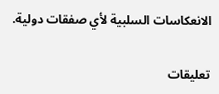الانعكاسات السلبية لأي صفقات دولية.

تعليقات